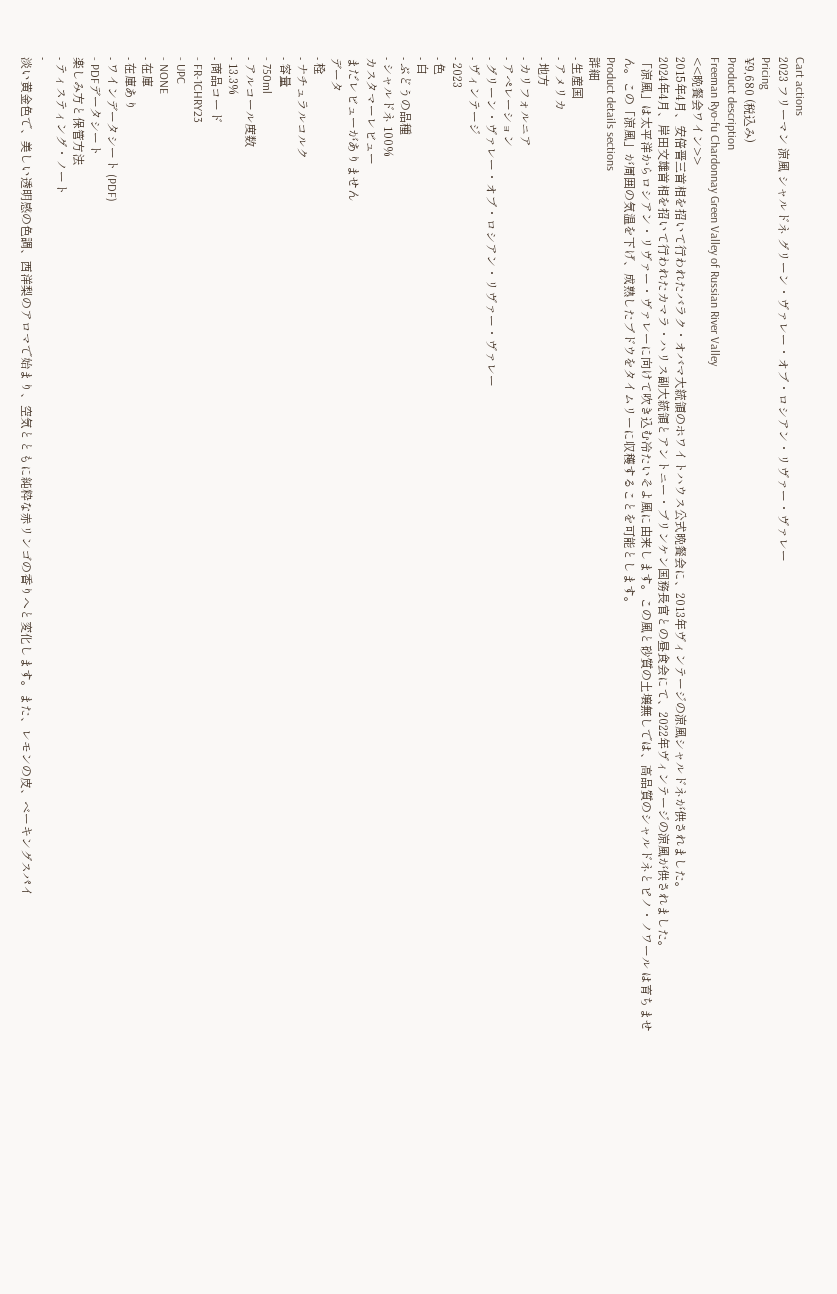Cart actions
2023 フリーマン 涼風 シャルドネ グリーン・ヴァレー・オブ・ロシアン・リヴァー・ヴァレー
Pricing
¥9,680 (税込み)
Product description
Freeman Ryo-fu Chardonnay Green Valley of Russian River Valley
<<晩餐会ワイン>>
2015年4月、安倍晋三首相を招いて行われたバラク・オバマ大統領のホワイトハウス公式晩餐会に、2013年ヴィンテージの涼風シャルドネが供されました。
2024年4月、岸田文雄首相を招いて行われたカマラ・ハリス副大統領とアントニー・ブリンケン国務長官との昼食会にて、2022年ヴィンテージの涼風が供されました。
「涼風」は太平洋からロシアン・リヴァー・ヴァレーに向けて吹き込む冷たいそよ風に由来します。この風と砂質の土壌無しでは、高品質のシャルドネとピノ・ノワール は育ちません。この「涼風」が周囲の気温を下げ、成熟したブドウをタイムリーに収穫することを可能とします。
Product details sections
詳細
- 生産国
- アメリカ
- 地方
- カリフォルニア
- アぺレーション
- グリーン・ヴァレー・オブ・ロシアン・リヴァー・ヴァレー
- ヴィンテージ
- 2023
- 色
- 白
- ぶどうの品種
- シャルドネ 100%
カスタマーレビュー
まだレビューがありません
データ
- 栓
- ナチュラルコルク
- 容量
- 750ml
- アルコール度数
- 13.3%
- 商品コード
- FR-1CHRY23
- UPC
- NONE
- 在庫
- 在庫あり
- ワインデータシート (PDF)
- PDFデータシート
楽しみ方と保管方法
- ティスティング・ノート
-
淡い黄金色で、美しい透明感の色調、西洋梨のアロマで始まり、空気とともに純粋な赤リンゴの香りへと変化します。また、レモンの皮、ベーキングスパイ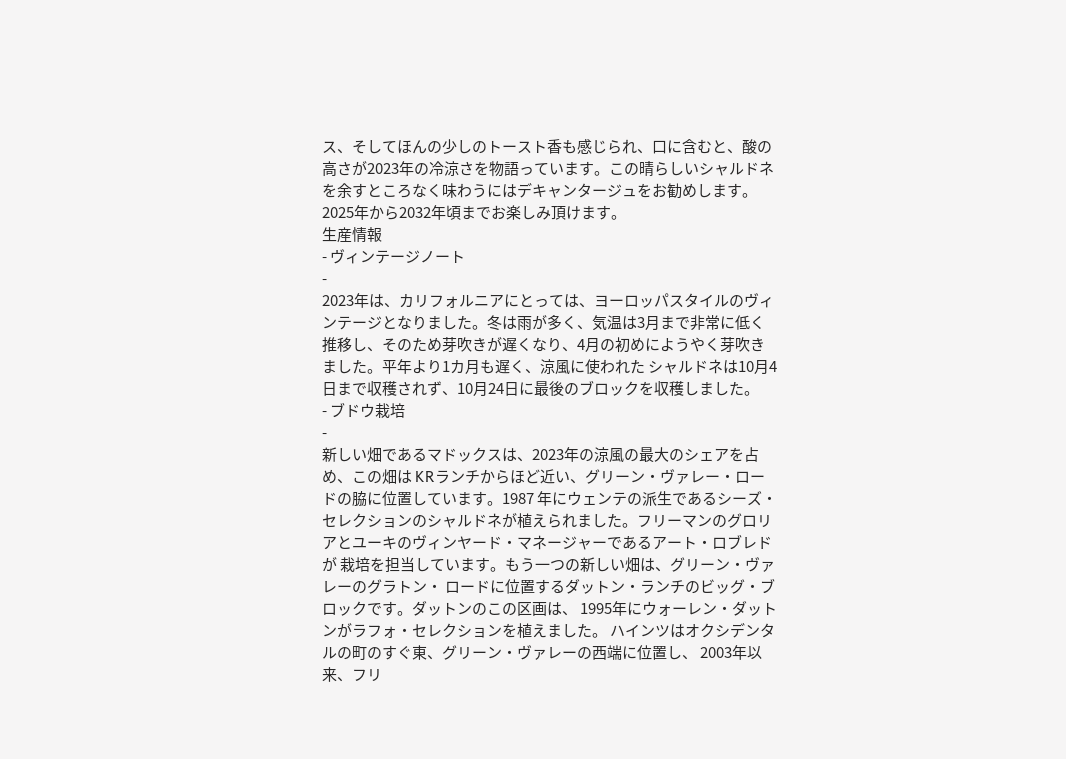ス、そしてほんの少しのトースト香も感じられ、口に含むと、酸の高さが2023年の冷涼さを物語っています。この晴らしいシャルドネを余すところなく味わうにはデキャンタージュをお勧めします。2025年から2032年頃までお楽しみ頂けます。
生産情報
- ヴィンテージノート
-
2023年は、カリフォルニアにとっては、ヨーロッパスタイルのヴィンテージとなりました。冬は雨が多く、気温は3月まで非常に低く推移し、そのため芽吹きが遅くなり、4月の初めにようやく芽吹きました。平年より1カ月も遅く、涼風に使われた シャルドネは10月4日まで収穫されず、10月24日に最後のブロックを収穫しました。
- ブドウ栽培
-
新しい畑であるマドックスは、2023年の涼風の最大のシェアを占め、この畑は KRランチからほど近い、グリーン・ヴァレー・ロードの脇に位置しています。1987 年にウェンテの派生であるシーズ・セレクションのシャルドネが植えられました。フリーマンのグロリアとユーキのヴィンヤード・マネージャーであるアート・ロブレドが 栽培を担当しています。もう一つの新しい畑は、グリーン・ヴァレーのグラトン・ ロードに位置するダットン・ランチのビッグ・ブロックです。ダットンのこの区画は、 1995年にウォーレン・ダットンがラフォ・セレクションを植えました。 ハインツはオクシデンタルの町のすぐ東、グリーン・ヴァレーの西端に位置し、 2003年以来、フリ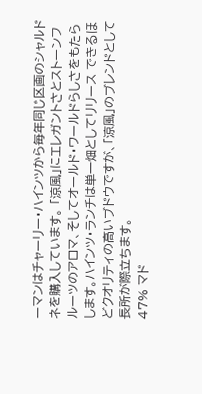ーマンはチャーリー・ハインツから毎年同じ区画のシャルドネを購入しています。 「涼風」にエレガントさとストーンフルーツのアロマ、そしてオールド・ワールドらしさをもたらします。ハインツ・ランチは単一畑としてリリース できるほどクオリティの高いブドウですが、「涼風」のブレンドとして長所が際立ちます。
47% マド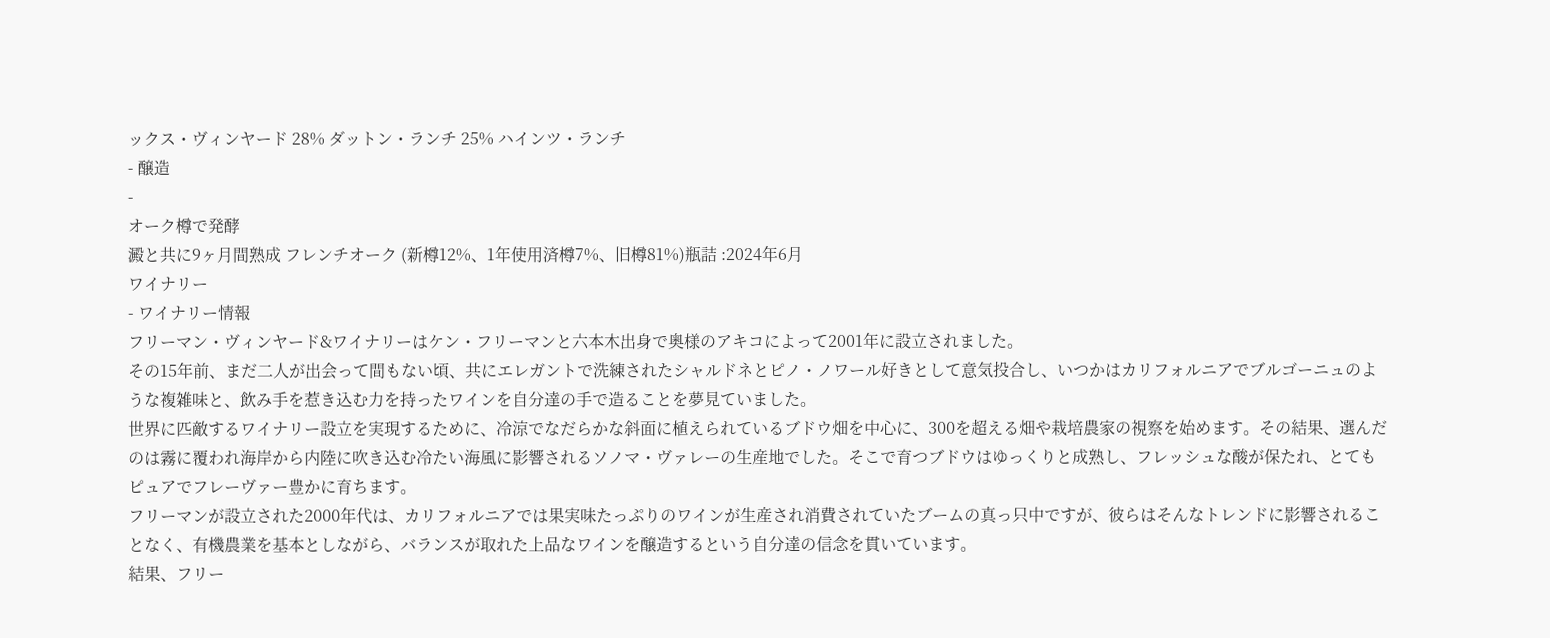ックス・ヴィンヤード 28% ダットン・ランチ 25% ハインツ・ランチ
- 醸造
-
オーク樽で発酵
澱と共に9ヶ月間熟成 フレンチオーク (新樽12%、1年使用済樽7%、旧樽81%)瓶詰 :2024年6月
ワイナリー
- ワイナリー情報
フリーマン・ヴィンヤード&ワイナリーはケン・フリーマンと六本木出身で奥様のアキコによって2001年に設立されました。
その15年前、まだ二人が出会って間もない頃、共にエレガントで洗練されたシャルドネとピノ・ノワール好きとして意気投合し、いつかはカリフォルニアでブルゴーニュのような複雑味と、飲み手を惹き込む力を持ったワインを自分達の手で造ることを夢見ていました。
世界に匹敵するワイナリー設立を実現するために、冷涼でなだらかな斜面に植えられているブドウ畑を中心に、300を超える畑や栽培農家の視察を始めます。その結果、選んだのは霧に覆われ海岸から内陸に吹き込む冷たい海風に影響されるソノマ・ヴァレーの生産地でした。そこで育つブドウはゆっくりと成熟し、フレッシュな酸が保たれ、とてもピュアでフレーヴァー豊かに育ちます。
フリーマンが設立された2000年代は、カリフォルニアでは果実味たっぷりのワインが生産され消費されていたブームの真っ只中ですが、彼らはそんなトレンドに影響されることなく、有機農業を基本としながら、バランスが取れた上品なワインを醸造するという自分達の信念を貫いています。
結果、フリー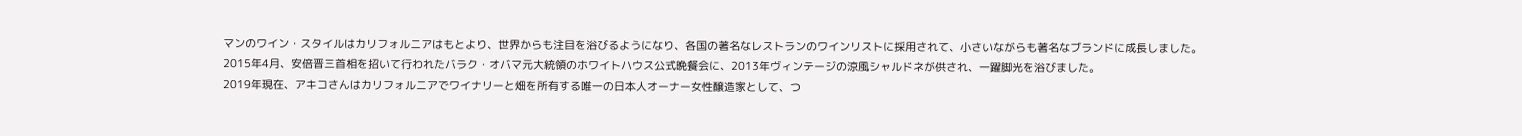マンのワイン・スタイルはカリフォルニアはもとより、世界からも注目を浴びるようになり、各国の著名なレストランのワインリストに採用されて、小さいながらも著名なブランドに成長しました。
2015年4月、安倍晋三首相を招いて行われたバラク・オバマ元大統領のホワイトハウス公式晩餐会に、2013年ヴィンテージの涼風シャルドネが供され、一躍脚光を浴びました。
2019年現在、アキコさんはカリフォルニアでワイナリーと畑を所有する唯一の日本人オーナー女性醸造家として、つ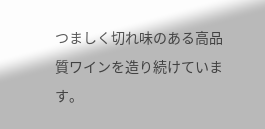つましく切れ味のある高品質ワインを造り続けています。